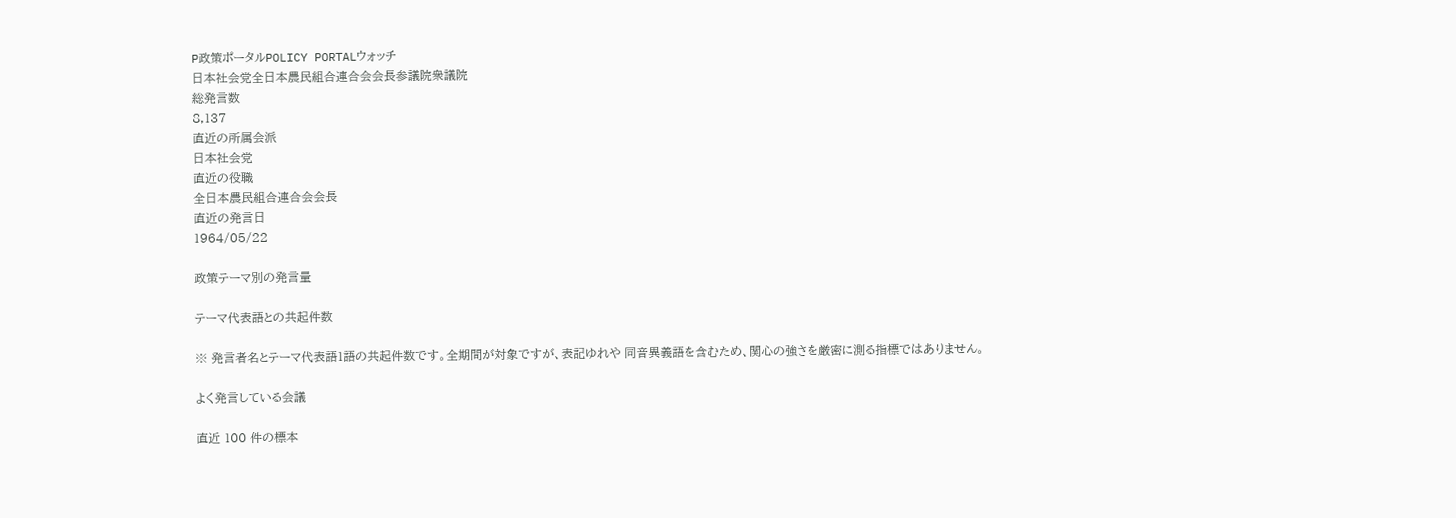P政策ポータルPOLICY PORTALウォッチ
日本社会党全日本農民組合連合会会長参議院衆議院
総発言数
8,137
直近の所属会派
日本社会党
直近の役職
全日本農民組合連合会会長
直近の発言日
1964/05/22

政策テーマ別の発言量

テーマ代表語との共起件数

※ 発言者名とテーマ代表語1語の共起件数です。全期間が対象ですが、表記ゆれや 同音異義語を含むため、関心の強さを厳密に測る指標ではありません。

よく発言している会議

直近 100 件の標本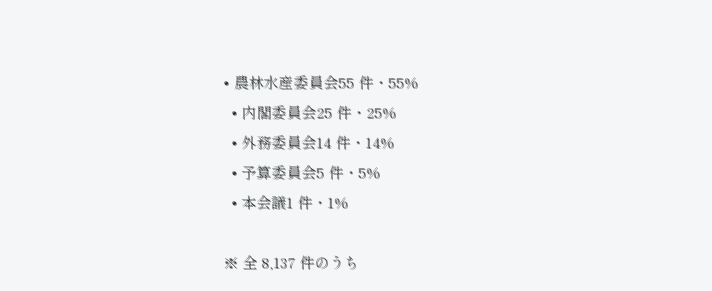• 農林水産委員会55 件・55%
  • 内閣委員会25 件・25%
  • 外務委員会14 件・14%
  • 予算委員会5 件・5%
  • 本会議1 件・1%

※ 全 8,137 件のうち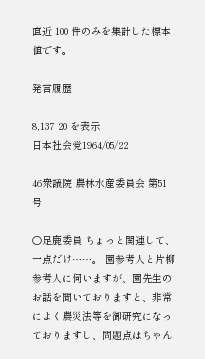直近 100 件のみを集計した標本値です。

発言履歴

8,137 20 を表示
日本社会党1964/05/22

46衆議院 農林水産委員会 第51号

○足鹿委員 ちょっと関連して、一点だけ……。 園参考人と片柳参考人に伺いますが、園先生のお話を聞いておりますと、非常によく農災法等を御研究になっておりますし、問題点はちゃん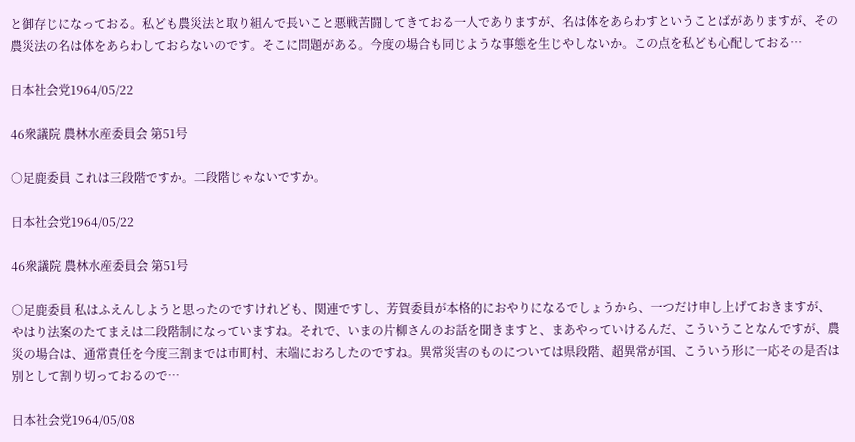と御存じになっておる。私ども農災法と取り組んで長いこと悪戦苦闘してきておる一人でありますが、名は体をあらわすということばがありますが、その農災法の名は体をあらわしておらないのです。そこに問題がある。今度の場合も同じような事態を生じやしないか。この点を私ども心配しておる…

日本社会党1964/05/22

46衆議院 農林水産委員会 第51号

○足鹿委員 これは三段階ですか。二段階じゃないですか。

日本社会党1964/05/22

46衆議院 農林水産委員会 第51号

○足鹿委員 私はふえんしようと思ったのですけれども、関連ですし、芳賀委員が本格的におやりになるでしょうから、一つだけ申し上げておきますが、やはり法案のたてまえは二段階制になっていますね。それで、いまの片柳さんのお話を聞きますと、まあやっていけるんだ、こういうことなんですが、農災の場合は、通常責任を今度三割までは市町村、末端におろしたのですね。異常災害のものについては県段階、超異常が国、こういう形に一応その是否は別として割り切っておるので…

日本社会党1964/05/08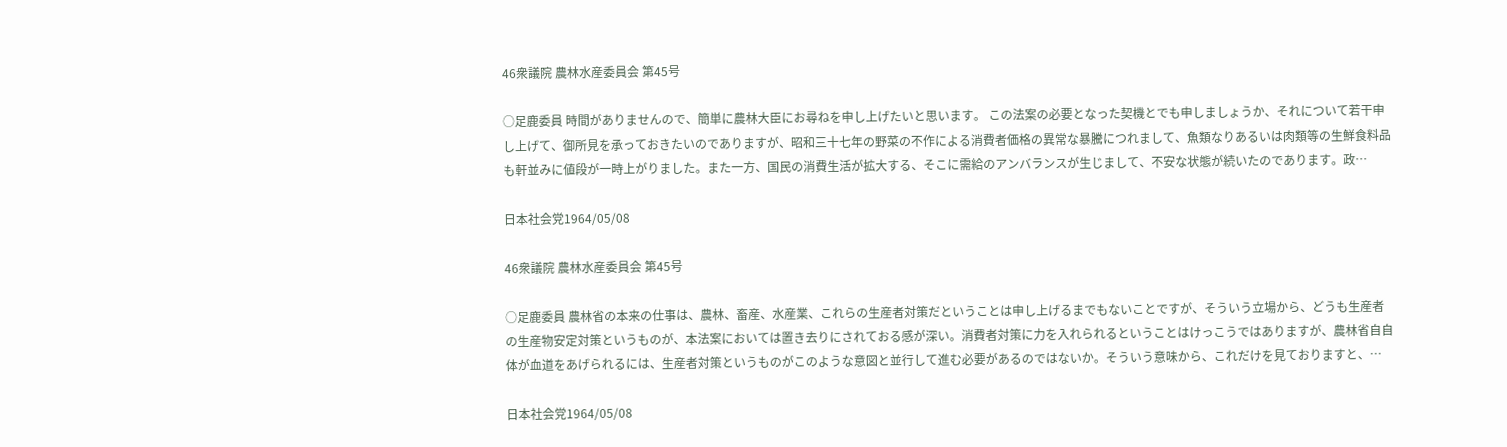46衆議院 農林水産委員会 第45号

○足鹿委員 時間がありませんので、簡単に農林大臣にお尋ねを申し上げたいと思います。 この法案の必要となった契機とでも申しましょうか、それについて若干申し上げて、御所見を承っておきたいのでありますが、昭和三十七年の野菜の不作による消費者価格の異常な暴騰につれまして、魚類なりあるいは肉類等の生鮮食料品も軒並みに値段が一時上がりました。また一方、国民の消費生活が拡大する、そこに需給のアンバランスが生じまして、不安な状態が続いたのであります。政…

日本社会党1964/05/08

46衆議院 農林水産委員会 第45号

○足鹿委員 農林省の本来の仕事は、農林、畜産、水産業、これらの生産者対策だということは申し上げるまでもないことですが、そういう立場から、どうも生産者の生産物安定対策というものが、本法案においては置き去りにされておる感が深い。消費者対策に力を入れられるということはけっこうではありますが、農林省自自体が血道をあげられるには、生産者対策というものがこのような意図と並行して進む必要があるのではないか。そういう意味から、これだけを見ておりますと、…

日本社会党1964/05/08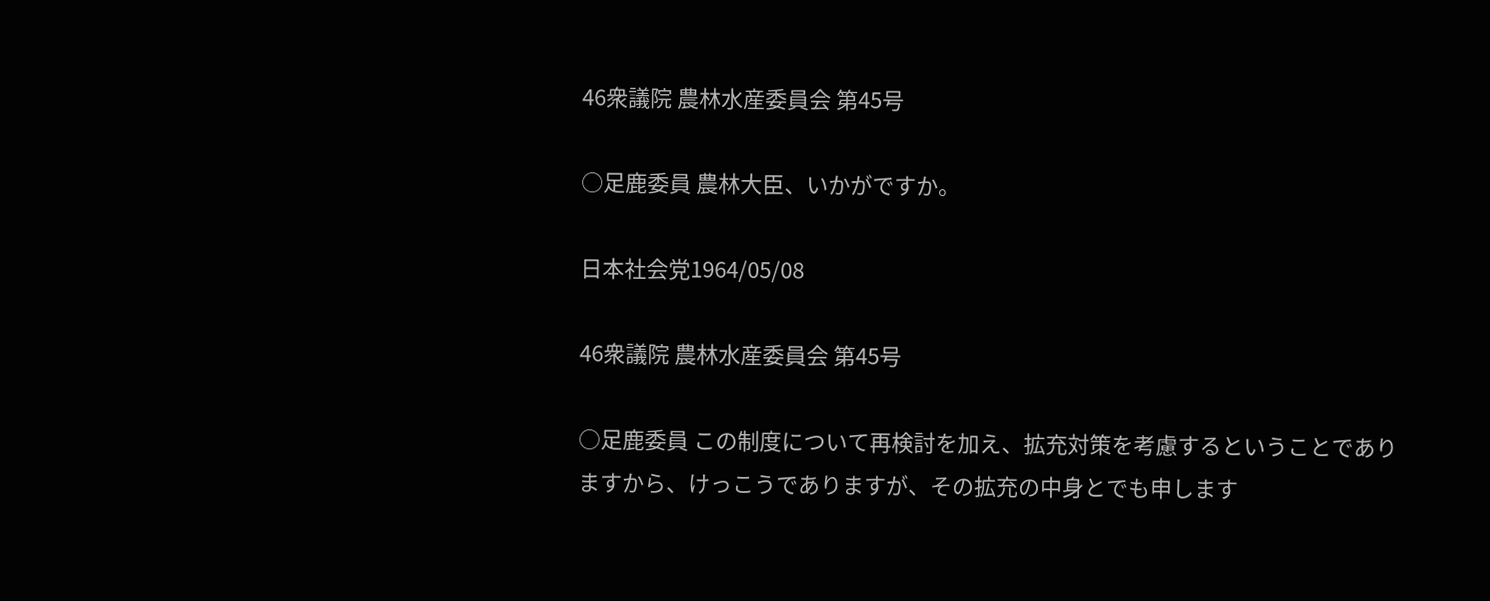46衆議院 農林水産委員会 第45号

○足鹿委員 農林大臣、いかがですか。

日本社会党1964/05/08

46衆議院 農林水産委員会 第45号

○足鹿委員 この制度について再検討を加え、拡充対策を考慮するということでありますから、けっこうでありますが、その拡充の中身とでも申します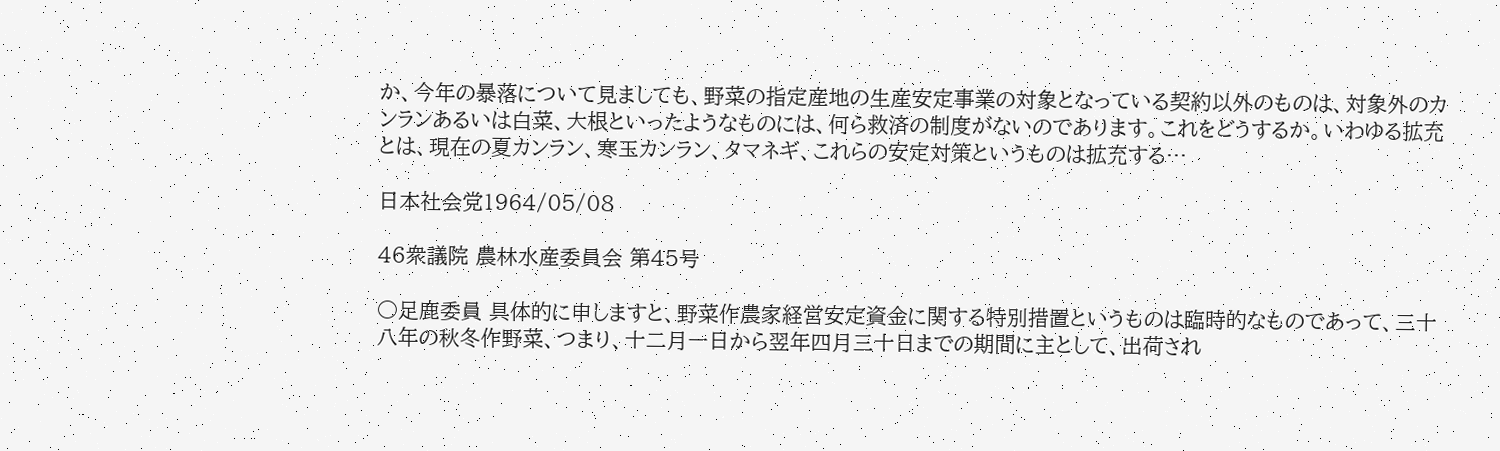か、今年の暴落について見ましても、野菜の指定産地の生産安定事業の対象となっている契約以外のものは、対象外のカンランあるいは白菜、大根といったようなものには、何ら救済の制度がないのであります。これをどうするか。いわゆる拡充とは、現在の夏カンラン、寒玉カンラン、タマネギ、これらの安定対策というものは拡充する…

日本社会党1964/05/08

46衆議院 農林水産委員会 第45号

○足鹿委員 具体的に申しますと、野菜作農家経営安定資金に関する特別措置というものは臨時的なものであって、三十八年の秋冬作野菜、つまり、十二月一日から翌年四月三十日までの期間に主として、出荷され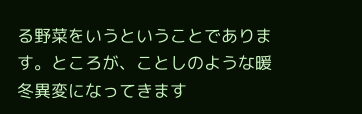る野菜をいうということであります。ところが、ことしのような暖冬異変になってきます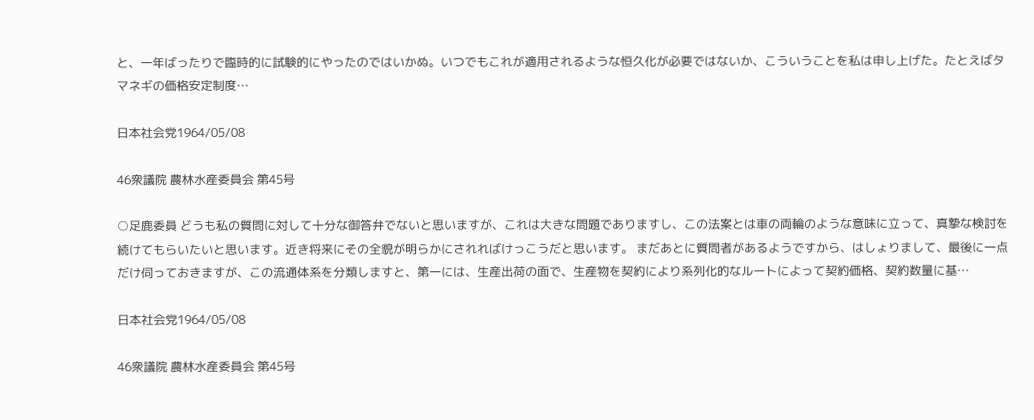と、一年ばったりで臨時的に試験的にやったのではいかぬ。いつでもこれが適用されるような恒久化が必要ではないか、こういうことを私は申し上げた。たとえばタマネギの価格安定制度…

日本社会党1964/05/08

46衆議院 農林水産委員会 第45号

○足鹿委員 どうも私の質問に対して十分な御答弁でないと思いますが、これは大きな問題でありますし、この法案とは車の両輪のような意味に立って、真摯な検討を続けてもらいたいと思います。近き将来にその全貌が明らかにされればけっこうだと思います。 まだあとに質問者があるようですから、はしょりまして、最後に一点だけ伺っておきますが、この流通体系を分類しますと、第一には、生産出荷の面で、生産物を契約により系列化的なルートによって契約価格、契約数量に基…

日本社会党1964/05/08

46衆議院 農林水産委員会 第45号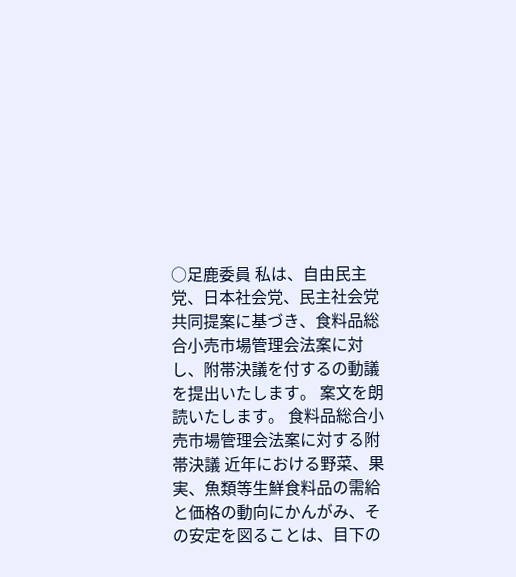○足鹿委員 私は、自由民主党、日本社会党、民主社会党共同提案に基づき、食料品総合小売市場管理会法案に対し、附帯決議を付するの動議を提出いたします。 案文を朗読いたします。 食料品総合小売市場管理会法案に対する附帯決議 近年における野菜、果実、魚類等生鮮食料品の需給と価格の動向にかんがみ、その安定を図ることは、目下の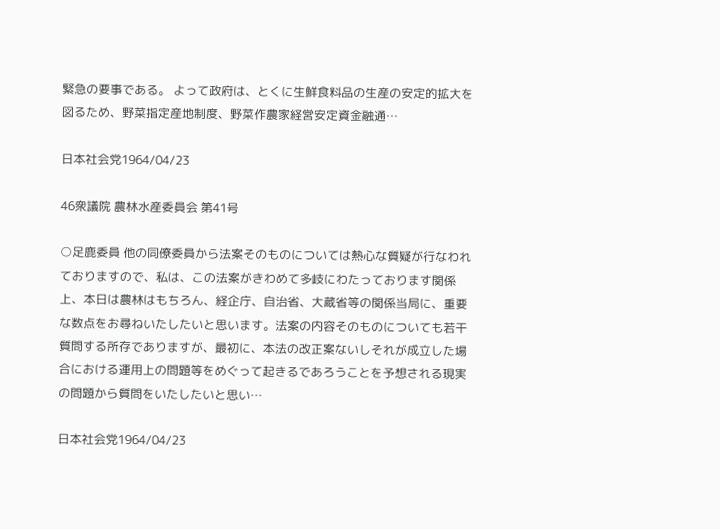緊急の要事である。 よって政府は、とくに生鮮食料品の生産の安定的拡大を図るため、野菜指定産地制度、野菜作農家経営安定資金融通…

日本社会党1964/04/23

46衆議院 農林水産委員会 第41号

○足鹿委員 他の同僚委員から法案そのものについては熱心な質疑が行なわれておりますので、私は、この法案がきわめて多岐にわたっております関係上、本日は農林はもちろん、経企庁、自治省、大蔵省等の関係当局に、重要な数点をお尋ねいたしたいと思います。法案の内容そのものについても若干質問する所存でありますが、最初に、本法の改正案ないしそれが成立した場合における運用上の問題等をめぐって起きるであろうことを予想される現実の問題から質問をいたしたいと思い…

日本社会党1964/04/23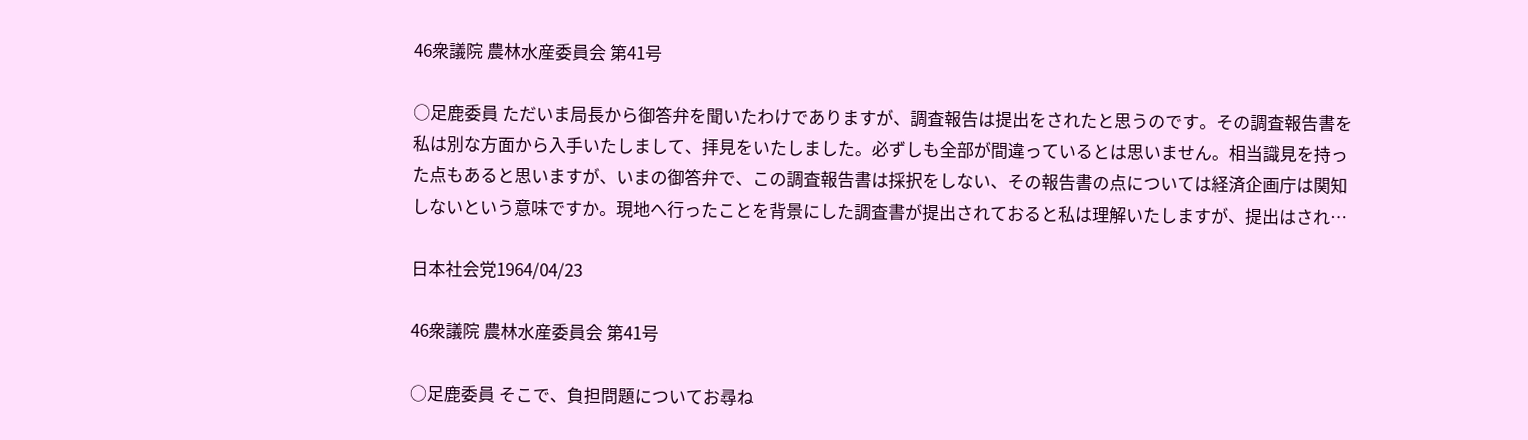46衆議院 農林水産委員会 第41号

○足鹿委員 ただいま局長から御答弁を聞いたわけでありますが、調査報告は提出をされたと思うのです。その調査報告書を私は別な方面から入手いたしまして、拝見をいたしました。必ずしも全部が間違っているとは思いません。相当識見を持った点もあると思いますが、いまの御答弁で、この調査報告書は採択をしない、その報告書の点については経済企画庁は関知しないという意味ですか。現地へ行ったことを背景にした調査書が提出されておると私は理解いたしますが、提出はされ…

日本社会党1964/04/23

46衆議院 農林水産委員会 第41号

○足鹿委員 そこで、負担問題についてお尋ね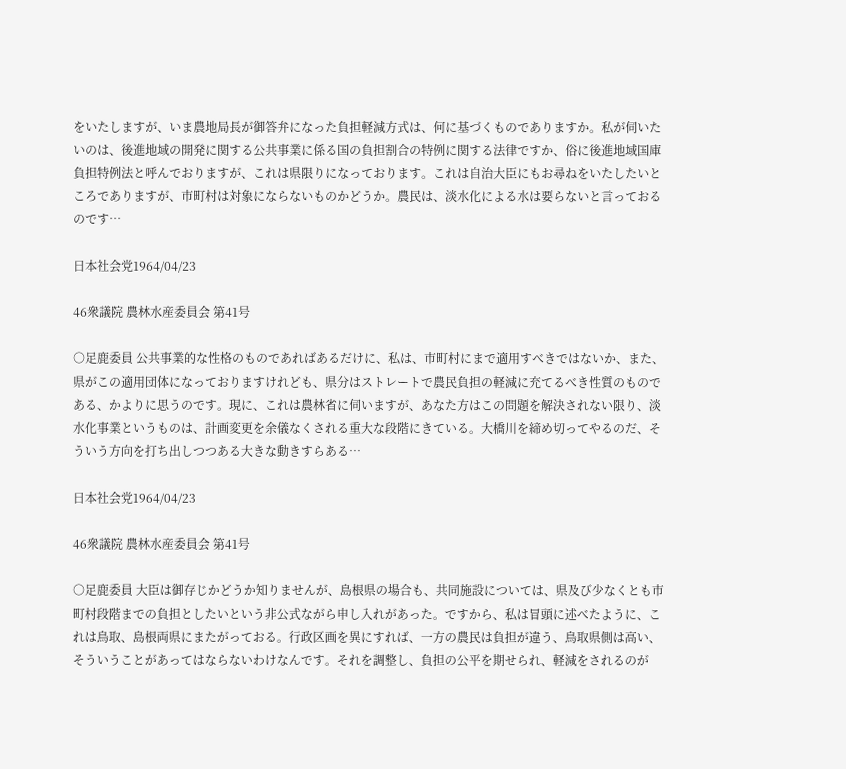をいたしますが、いま農地局長が御答弁になった負担軽減方式は、何に基づくものでありますか。私が伺いたいのは、後進地域の開発に関する公共事業に係る国の負担割合の特例に関する法律ですか、俗に後進地域国庫負担特例法と呼んでおりますが、これは県限りになっております。これは自治大臣にもお尋ねをいたしたいところでありますが、市町村は対象にならないものかどうか。農民は、淡水化による水は要らないと言っておるのです…

日本社会党1964/04/23

46衆議院 農林水産委員会 第41号

○足鹿委員 公共事業的な性格のものであればあるだけに、私は、市町村にまで適用すべきではないか、また、県がこの適用団体になっておりますけれども、県分はストレートで農民負担の軽減に充てるべき性質のものである、かよりに思うのです。現に、これは農林省に伺いますが、あなた方はこの問題を解決されない限り、淡水化事業というものは、計画変更を余儀なくされる重大な段階にきている。大橋川を締め切ってやるのだ、そういう方向を打ち出しつつある大きな動きすらある…

日本社会党1964/04/23

46衆議院 農林水産委員会 第41号

○足鹿委員 大臣は御存じかどうか知りませんが、島根県の場合も、共同施設については、県及び少なくとも市町村段階までの負担としたいという非公式ながら申し入れがあった。ですから、私は冒頭に述べたように、これは鳥取、島根両県にまたがっておる。行政区画を異にすれば、一方の農民は負担が違う、鳥取県側は高い、そういうことがあってはならないわけなんです。それを調整し、負担の公平を期せられ、軽減をされるのが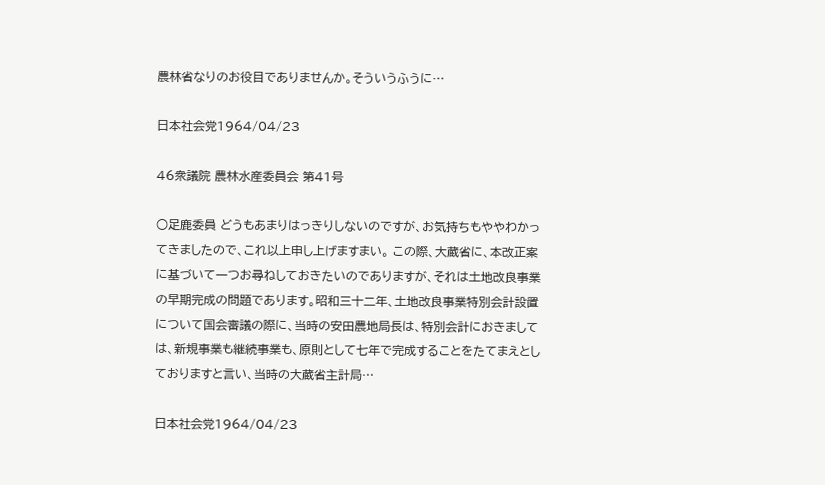農林省なりのお役目でありませんか。そういうふうに…

日本社会党1964/04/23

46衆議院 農林水産委員会 第41号

○足鹿委員 どうもあまりはっきりしないのですが、お気持ちもややわかってきましたので、これ以上申し上げますまい。 この際、大蔵省に、本改正案に基づいて一つお尋ねしておきたいのでありますが、それは土地改良事業の早期完成の問題であります。昭和三十二年、土地改良事業特別会計設置について国会審議の際に、当時の安田農地局長は、特別会計におきましては、新規事業も継続事業も、原則として七年で完成することをたてまえとしておりますと言い、当時の大蔵省主計局…

日本社会党1964/04/23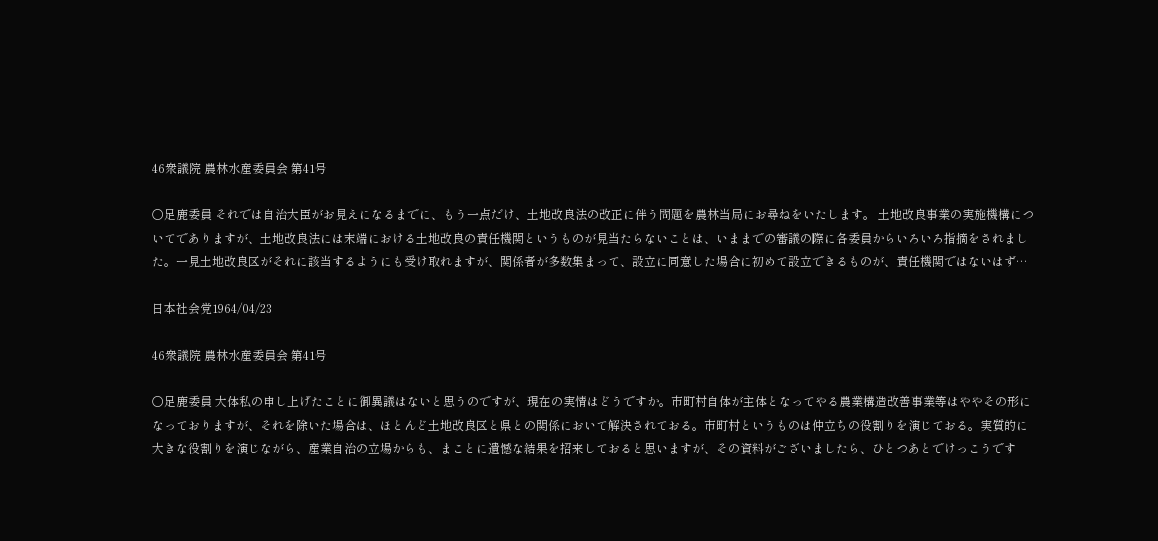46衆議院 農林水産委員会 第41号

○足鹿委員 それでは自治大臣がお見えになるまでに、もう一点だけ、土地改良法の改正に伴う問題を農林当局にお尋ねをいたします。 土地改良事業の実施機構についてでありますが、土地改良法には末端における土地改良の責任機関というものが見当たらないことは、いままでの審議の際に各委員からいろいろ指摘をされました。一見土地改良区がそれに該当するようにも受け取れますが、関係者が多数集まって、設立に同意した場合に初めて設立できるものが、責任機関ではないはず…

日本社会党1964/04/23

46衆議院 農林水産委員会 第41号

○足鹿委員 大体私の申し上げたことに御異議はないと思うのですが、現在の実情はどうですか。市町村自体が主体となってやる農業構造改善事業等はややその形になっておりますが、それを除いた場合は、ほとんど土地改良区と県との関係において解決されておる。市町村というものは仲立ちの役割りを演じておる。実質的に大きな役割りを演じながら、産業自治の立場からも、まことに遺憾な結果を招来しておると思いますが、その資料がございましたら、ひとつあとでけっこうです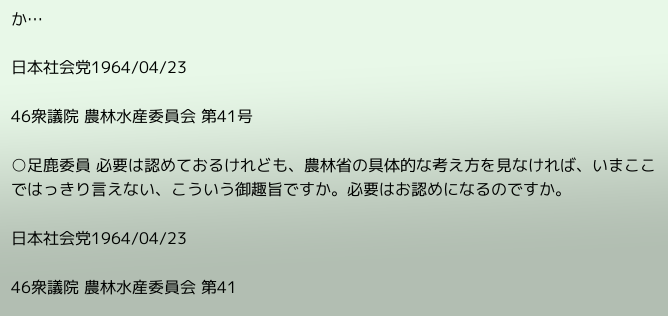か…

日本社会党1964/04/23

46衆議院 農林水産委員会 第41号

○足鹿委員 必要は認めておるけれども、農林省の具体的な考え方を見なければ、いまここではっきり言えない、こういう御趣旨ですか。必要はお認めになるのですか。

日本社会党1964/04/23

46衆議院 農林水産委員会 第41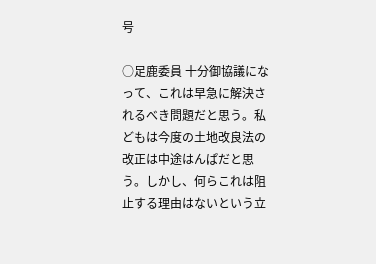号

○足鹿委員 十分御協議になって、これは早急に解決されるべき問題だと思う。私どもは今度の土地改良法の改正は中途はんぱだと思う。しかし、何らこれは阻止する理由はないという立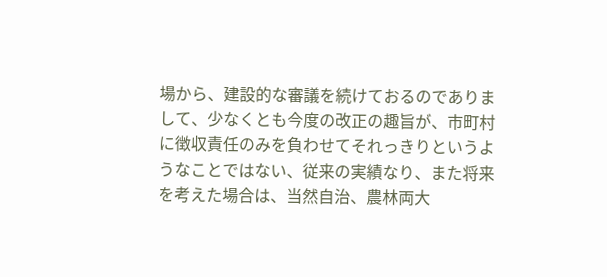場から、建設的な審議を続けておるのでありまして、少なくとも今度の改正の趣旨が、市町村に徴収責任のみを負わせてそれっきりというようなことではない、従来の実績なり、また将来を考えた場合は、当然自治、農林両大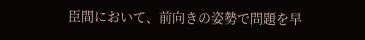臣間において、前向きの姿勢で問題を早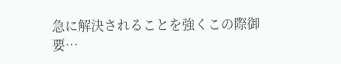急に解決されることを強くこの際御要…